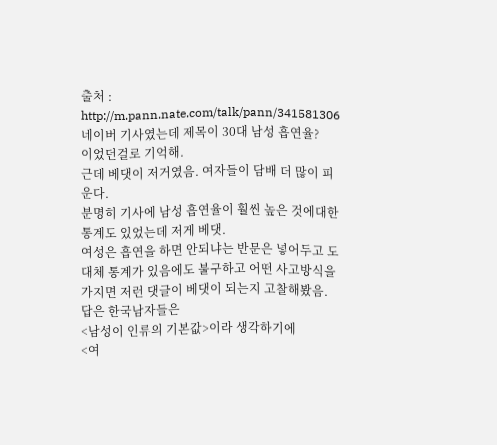출처 : http://m.pann.nate.com/talk/pann/341581306
네이버 기사였는데 제목이 30대 남성 흡연율?
이었던걸로 기억해.
근데 베댓이 저거였음. 여자들이 담배 더 많이 피운다.
분명히 기사에 남성 흡연율이 훨씬 높은 것에대한 통계도 있었는데 저게 베댓.
여성은 흡연을 하면 안되냐는 반문은 넣어두고 도대체 통계가 있음에도 불구하고 어떤 사고방식을 가지면 저런 댓글이 베댓이 되는지 고찰해봤음.
답은 한국남자들은
<남성이 인류의 기본값>이라 생각하기에
<여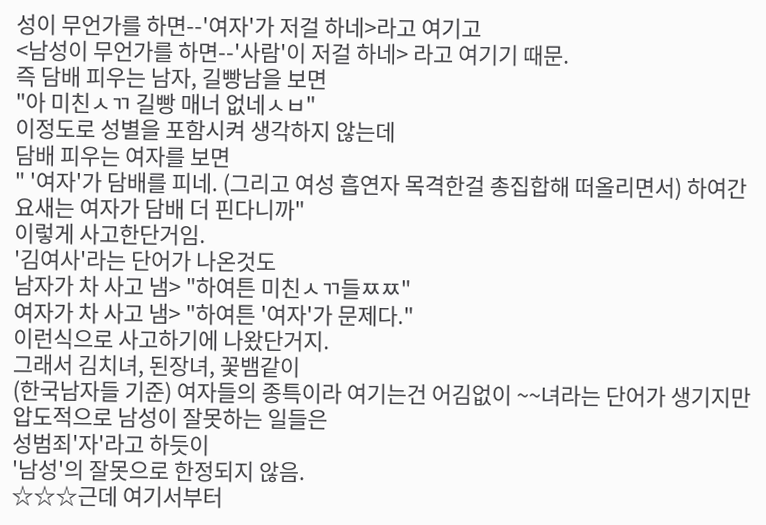성이 무언가를 하면--'여자'가 저걸 하네>라고 여기고
<남성이 무언가를 하면--'사람'이 저걸 하네> 라고 여기기 때문.
즉 담배 피우는 남자, 길빵남을 보면
"아 미친ㅅㄲ 길빵 매너 없네ㅅㅂ"
이정도로 성별을 포함시켜 생각하지 않는데
담배 피우는 여자를 보면
" '여자'가 담배를 피네. (그리고 여성 흡연자 목격한걸 총집합해 떠올리면서) 하여간 요새는 여자가 담배 더 핀다니까"
이렇게 사고한단거임.
'김여사'라는 단어가 나온것도
남자가 차 사고 냄> "하여튼 미친ㅅㄲ들ㅉㅉ"
여자가 차 사고 냄> "하여튼 '여자'가 문제다."
이런식으로 사고하기에 나왔단거지.
그래서 김치녀, 된장녀, 꽃뱀같이
(한국남자들 기준) 여자들의 종특이라 여기는건 어김없이 ~~녀라는 단어가 생기지만
압도적으로 남성이 잘못하는 일들은
성범죄'자'라고 하듯이
'남성'의 잘못으로 한정되지 않음.
☆☆☆근데 여기서부터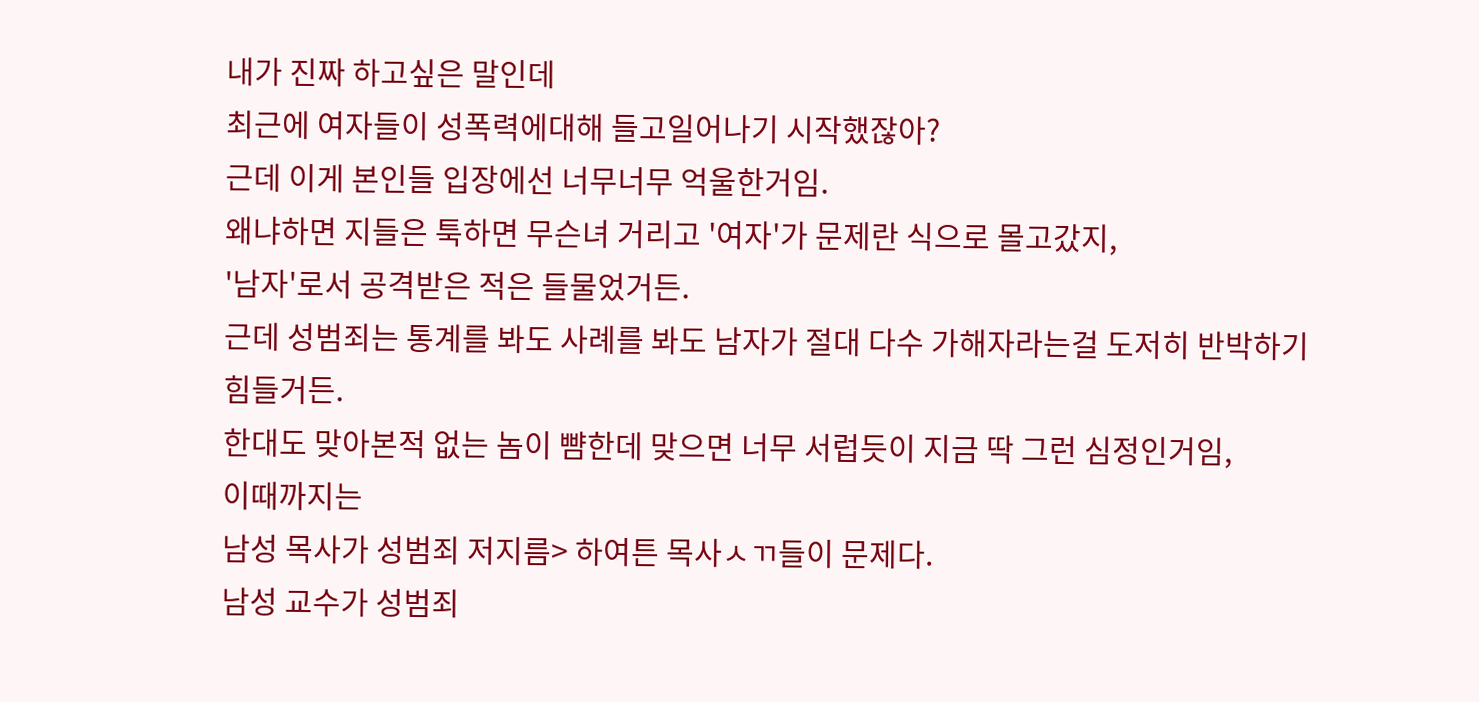내가 진짜 하고싶은 말인데
최근에 여자들이 성폭력에대해 들고일어나기 시작했잖아?
근데 이게 본인들 입장에선 너무너무 억울한거임.
왜냐하면 지들은 툭하면 무슨녀 거리고 '여자'가 문제란 식으로 몰고갔지,
'남자'로서 공격받은 적은 들물었거든.
근데 성범죄는 통계를 봐도 사례를 봐도 남자가 절대 다수 가해자라는걸 도저히 반박하기 힘들거든.
한대도 맞아본적 없는 놈이 뺨한데 맞으면 너무 서럽듯이 지금 딱 그런 심정인거임,
이때까지는
남성 목사가 성범죄 저지름> 하여튼 목사ㅅㄲ들이 문제다.
남성 교수가 성범죄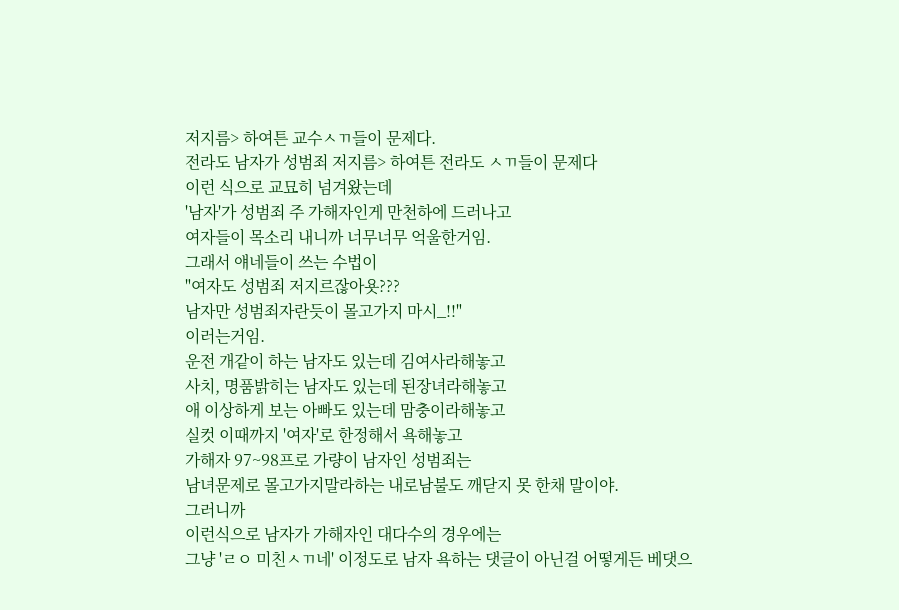저지름> 하여튼 교수ㅅㄲ들이 문제다.
전라도 남자가 성범죄 저지름> 하여튼 전라도 ㅅㄲ들이 문제다
이런 식으로 교묘히 넘겨왔는데
'남자'가 성범죄 주 가해자인게 만천하에 드러나고
여자들이 목소리 내니까 너무너무 억울한거임.
그래서 얘네들이 쓰는 수법이
"여자도 성범죄 저지르잖아욧???
남자만 성범죄자란듯이 몰고가지 마시_!!"
이러는거임.
운전 개같이 하는 남자도 있는데 김여사라해놓고
사치, 명품밝히는 남자도 있는데 된장녀라해놓고
애 이상하게 보는 아빠도 있는데 맘충이라해놓고
실컷 이때까지 '여자'로 한정해서 욕해놓고
가해자 97~98프로 가량이 남자인 성범죄는
남녀문제로 몰고가지말라하는 내로남불도 깨닫지 못 한채 말이야.
그러니까
이런식으로 남자가 가해자인 대다수의 경우에는
그냥 'ㄹㅇ 미친ㅅㄲ네' 이정도로 남자 욕하는 댓글이 아닌걸 어떻게든 베댓으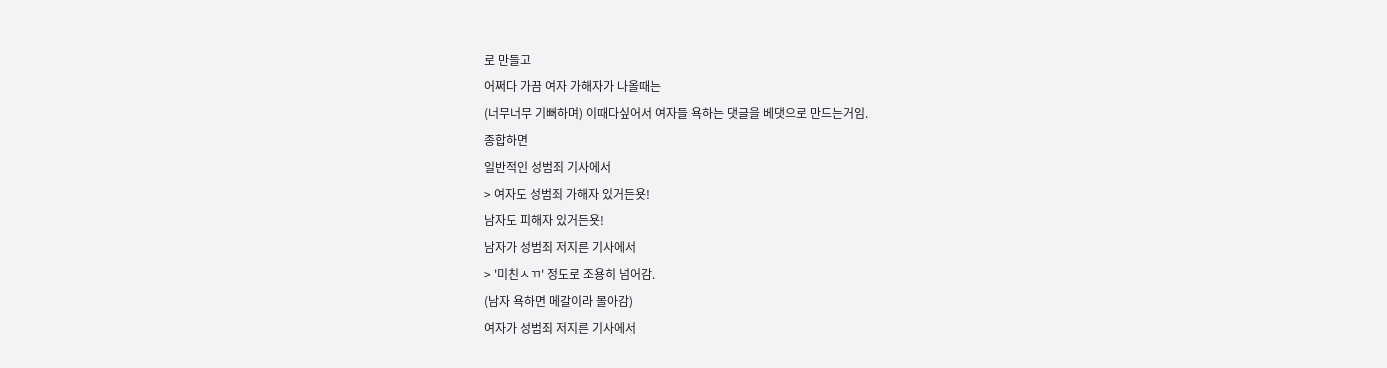로 만들고
어쩌다 가끔 여자 가해자가 나올때는
(너무너무 기뻐하며) 이때다싶어서 여자들 욕하는 댓글을 베댓으로 만드는거임.
종합하면
일반적인 성범죄 기사에서
> 여자도 성범죄 가해자 있거든욧!
남자도 피해자 있거든욧!
남자가 성범죄 저지른 기사에서
> '미친ㅅㄲ' 정도로 조용히 넘어감.
(남자 욕하면 메갈이라 몰아감)
여자가 성범죄 저지른 기사에서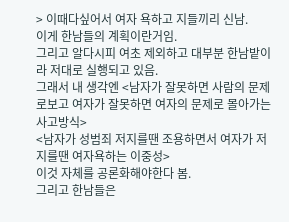> 이때다싶어서 여자 욕하고 지들끼리 신남.
이게 한남들의 계획이란거임.
그리고 알다시피 여초 제외하고 대부분 한남밭이라 저대로 실행되고 있음.
그래서 내 생각엔 <남자가 잘못하면 사람의 문제로보고 여자가 잘못하면 여자의 문제로 몰아가는 사고방식>
<남자가 성범죄 저지를땐 조용하면서 여자가 저지를땐 여자욕하는 이중성>
이것 자체를 공론화해야한다 봄.
그리고 한남들은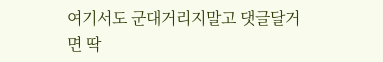여기서도 군대거리지말고 댓글달거면 딱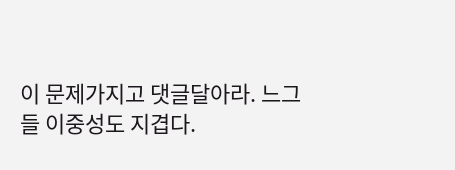이 문제가지고 댓글달아라. 느그들 이중성도 지겹다.